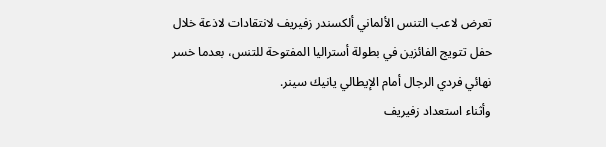تعرض لاعب التنس الألماني ألكسندر زفيريف لانتقادات لاذعة خلال حفل تتويج الفائزين في بطولة أستراليا المفتوحة للتنس، بعدما خسر نهائي فردي الرجال أمام الإيطالي يانيك سينر.
وأثناء استعداد زفيريف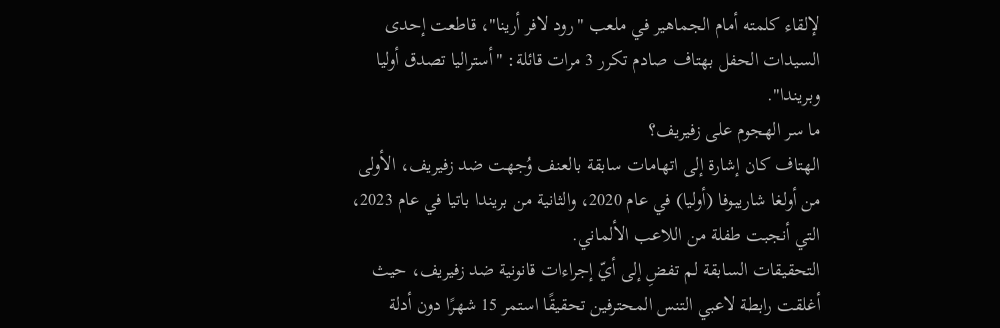لإلقاء كلمته أمام الجماهير في ملعب "رود لافر أرينا"، قاطعت إحدى السيدات الحفل بهتاف صادم تكرر 3 مرات قائلة: "أستراليا تصدق أوليا وبريندا".
ما سر الهجوم على زفيريف؟
الهتاف كان إشارة إلى اتهامات سابقة بالعنف وُجهت ضد زفيريف، الأولى من أولغا شاريبوفا (أوليا) في عام 2020، والثانية من بريندا باتيا في عام 2023، التي أنجبت طفلة من اللاعب الألماني.
التحقيقات السابقة لم تفضِ إلى أيّ إجراءات قانونية ضد زفيريف، حيث أغلقت رابطة لاعبي التنس المحترفين تحقيقًا استمر 15 شهرًا دون أدلة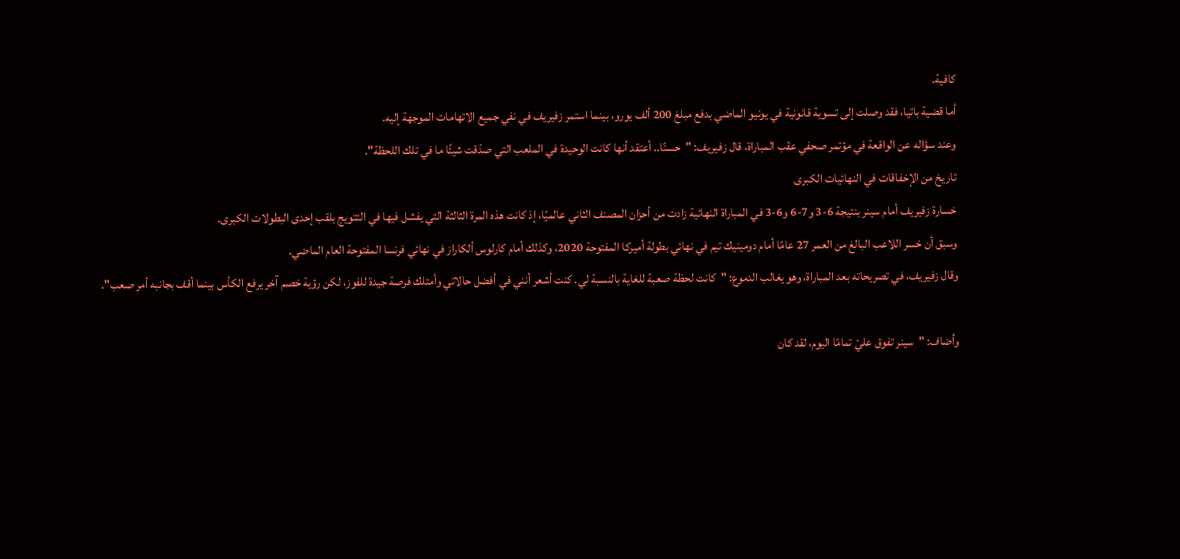كافية.
أما قضية باتيا، فقد وصلت إلى تسوية قانونية في يونيو الماضي بدفع مبلغ 200 ألف يورو، بينما استمر زفيريف في نفي جميع الاتهامات الموجهة إليه.
وعند سؤاله عن الواقعة في مؤتمر صحفي عقب المباراة، قال زفيريف: "حسنًا.. أعتقد أنها كانت الوحيدة في الملعب التي صدّقت شيئًا ما في تلك اللحظة".
تاريخ من الإخفاقات في النهائيات الكبرى
خسارة زفيريف أمام سينر بنتيجة 6-3 و7-6 و6-3 في المباراة النهائية زادت من أحزان المصنف الثاني عالميًا، إذ كانت هذه المرة الثالثة التي يفشل فيها في التتويج بلقب إحدى البطولات الكبرى.
وسبق أن خسر اللاعب البالغ من العمر 27 عامًا أمام دومينيك تيم في نهائي بطولة أميركا المفتوحة 2020، وكذلك أمام كارلوس ألكاراز في نهائي فرنسا المفتوحة العام الماضي.
وقال زفيريف، في تصريحاته بعد المباراة، وهو يغالب الدموع: "كانت لحظة صعبة للغاية بالنسبة لي. كنت أشعر أنني في أفضل حالاتي وأمتلك فرصة جيدة للفوز، لكن رؤية خصم آخر يرفع الكأس بينما أقف بجانبه أمر صعب".

وأضاف: "سينر تفوق عليّ تمامًا اليوم، لقد كان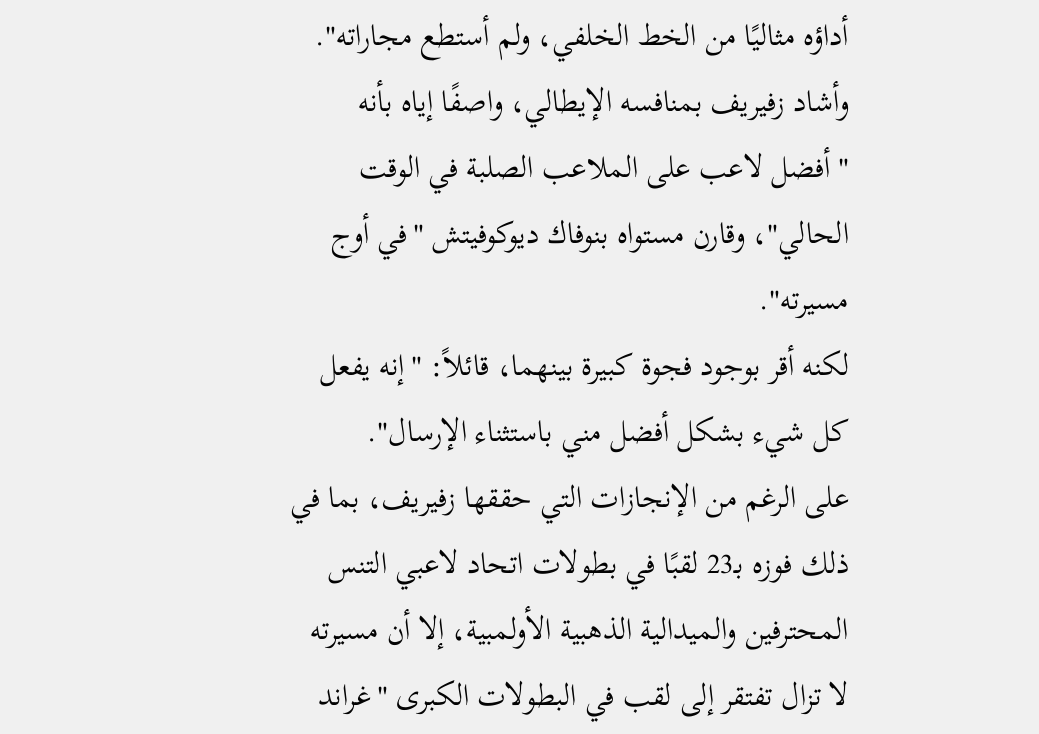أداؤه مثاليًا من الخط الخلفي، ولم أستطع مجاراته".
وأشاد زفيريف بمنافسه الإيطالي، واصفًا إياه بأنه "أفضل لاعب على الملاعب الصلبة في الوقت الحالي"، وقارن مستواه بنوفاك ديوكوفيتش "في أوج مسيرته".
لكنه أقر بوجود فجوة كبيرة بينهما، قائلاً: "إنه يفعل كل شيء بشكل أفضل مني باستثناء الإرسال".
على الرغم من الإنجازات التي حققها زفيريف، بما في ذلك فوزه بـ23 لقبًا في بطولات اتحاد لاعبي التنس المحترفين والميدالية الذهبية الأولمبية، إلا أن مسيرته لا تزال تفتقر إلى لقب في البطولات الكبرى "غراند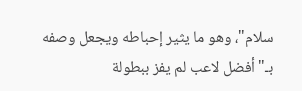سلام"، وهو ما يثير إحباطه ويجعل وصفه بـ"أفضل لاعب لم يفز ببطولة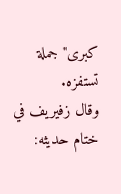كبرى" جملة تستفزه.
وقال زفيريف في ختام حديثه: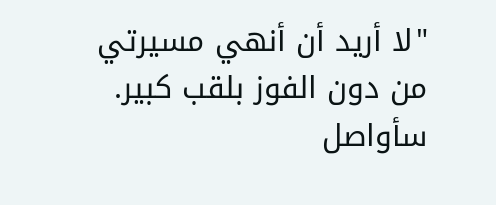"لا أريد أن أنهي مسيرتي من دون الفوز بلقب كبير. سأواصل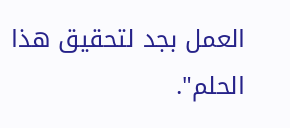العمل بجد لتحقيق هذا الحلم".